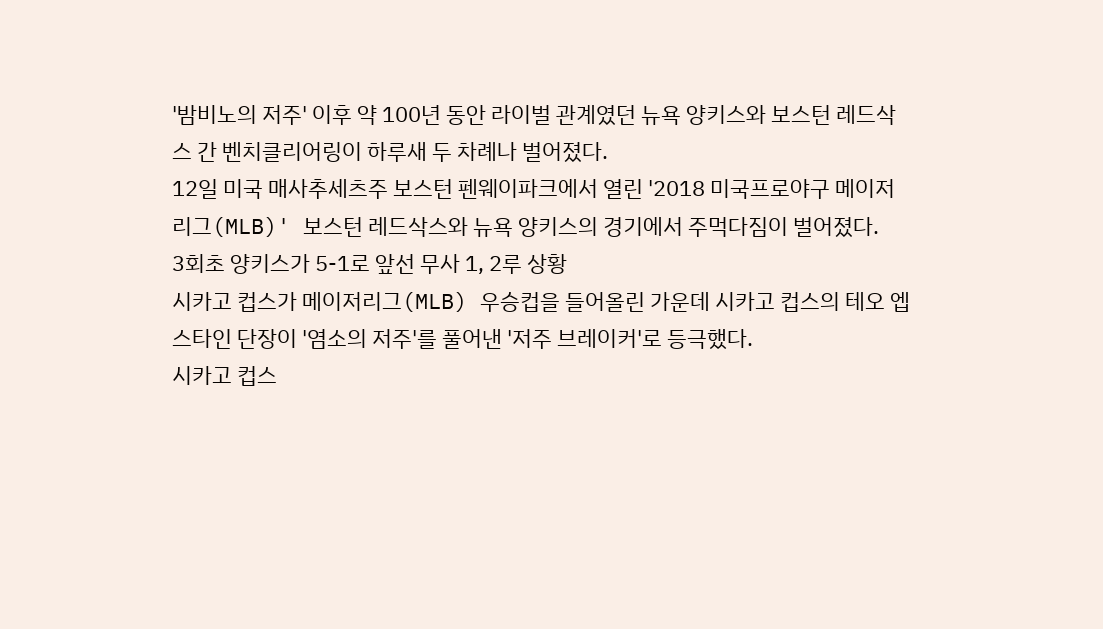'밤비노의 저주' 이후 약 100년 동안 라이벌 관계였던 뉴욕 양키스와 보스턴 레드삭스 간 벤치클리어링이 하루새 두 차례나 벌어졌다.
12일 미국 매사추세츠주 보스턴 펜웨이파크에서 열린 '2018 미국프로야구 메이저리그(MLB)' 보스턴 레드삭스와 뉴욕 양키스의 경기에서 주먹다짐이 벌어졌다.
3회초 양키스가 5-1로 앞선 무사 1, 2루 상황
시카고 컵스가 메이저리그(MLB) 우승컵을 들어올린 가운데 시카고 컵스의 테오 엡스타인 단장이 '염소의 저주'를 풀어낸 '저주 브레이커'로 등극했다.
시카고 컵스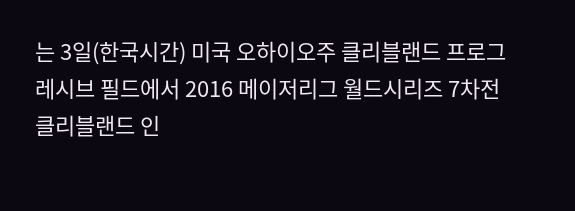는 3일(한국시간) 미국 오하이오주 클리블랜드 프로그레시브 필드에서 2016 메이저리그 월드시리즈 7차전 클리블랜드 인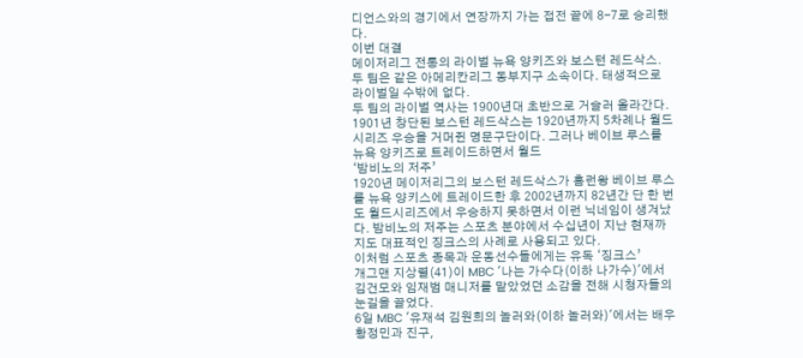디언스와의 경기에서 연장까지 가는 접전 끝에 8-7로 승리했다.
이번 대결
메이저리그 전통의 라이벌 뉴욕 양키즈와 보스턴 레드삭스. 두 팀은 같은 아메리칸리그 동부지구 소속이다. 태생적으로 라이벌일 수밖에 없다.
두 팀의 라이벌 역사는 1900년대 초반으로 거슬러 올라간다. 1901년 창단된 보스턴 레드삭스는 1920년까지 5차례나 월드시리즈 우승을 거머쥔 명문구단이다. 그러나 베이브 루스를 뉴욕 양키즈로 트레이드하면서 월드
‘밤비노의 저주’
1920년 메이저리그의 보스턴 레드삭스가 홈런왕 베이브 루스를 뉴욕 양키스에 트레이드한 후 2002년까지 82년간 단 한 번도 월드시리즈에서 우승하지 못하면서 이런 닉네임이 생겨났다. 밤비노의 저주는 스포츠 분야에서 수십년이 지난 현재까지도 대표적인 징크스의 사례로 사용되고 있다.
이처럼 스포츠 종목과 운동선수들에게는 유독 ‘징크스’
개그맨 지상렬(41)이 MBC '나는 가수다(이하 나가수)'에서 김건모와 임재범 매니저를 맡았었던 소감을 전해 시청자들의 눈길을 끌었다.
6일 MBC '유재석 김원희의 놀러와(이하 놀러와)'에서는 배우 황정민과 진구,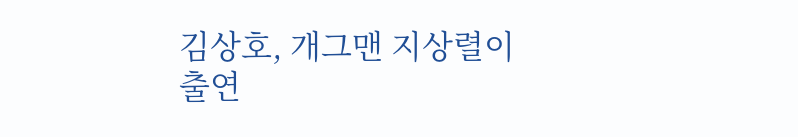김상호, 개그맨 지상렬이 출연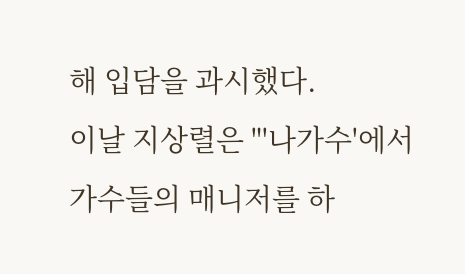해 입담을 과시했다.
이날 지상렬은 "'나가수'에서 가수들의 매니저를 하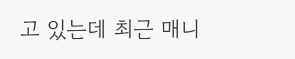고 있는데 최근 매니